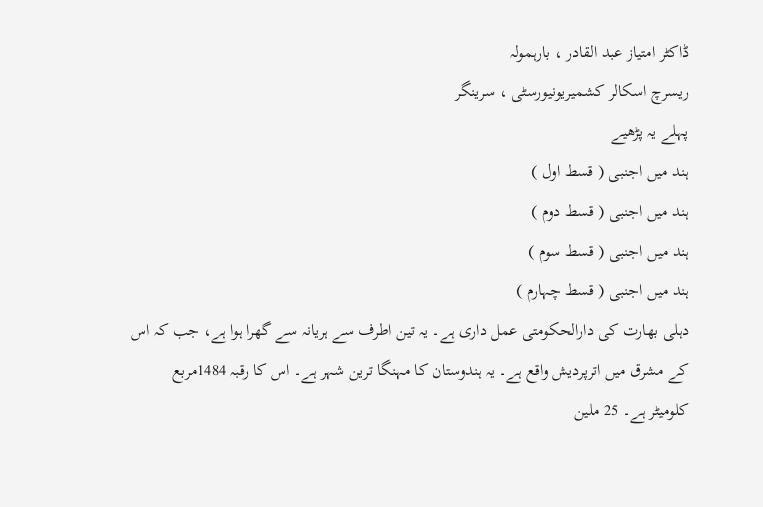ڈاکٹر امتیاز عبد القادر ، بارہمولہ
ریسرچ اسکالر کشمیریونیورسٹی ، سرینگر
پہلے یہ پڑھیے
ہند میں اجنبی ( قسط اول )
ہند میں اجنبی ( قسط دوم )
ہند میں اجنبی ( قسط سوم )
ہند میں اجنبی ( قسط چہارم )
دہلی بھارت کی دارالحکومتی عمل داری ہے۔ یہ تین اطرف سے ہریانہ سے گھرا ہوا ہے، جب کہ اس کے مشرق میں اترپردیش واقع ہے۔ یہ ہندوستان کا مہنگا ترین شہر ہے۔ اس کا رقبہ 1484مربع کلومیٹر ہے۔ 25 ملین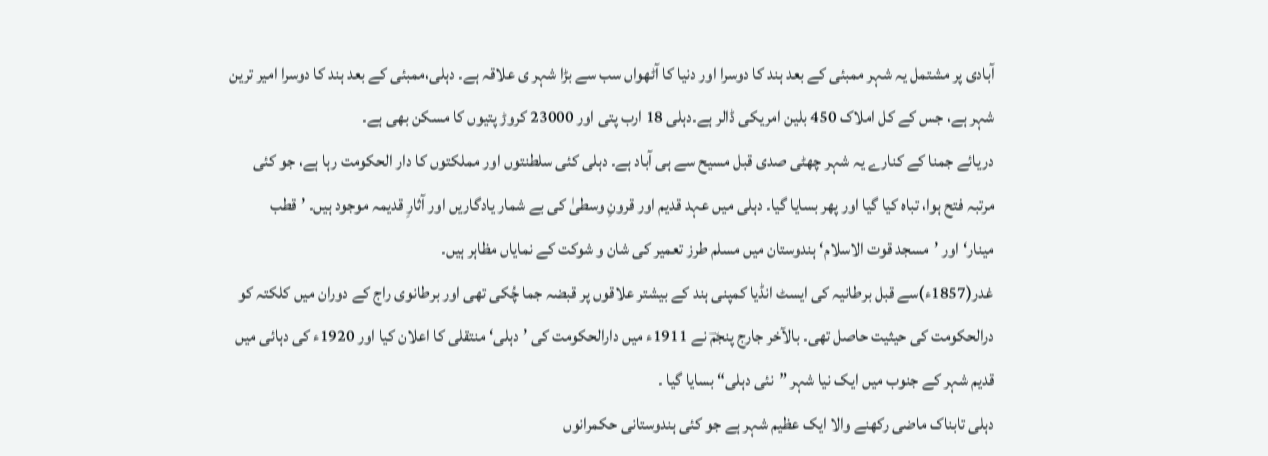آبادی پر مشتمل یہ شہر ممبئی کے بعد ہند کا دوسرا اور دنیا کا آٹھواں سب سے بڑا شہر ی علاقہ ہے۔ دہلی،ممبئی کے بعد ہند کا دوسرا امیر ترین شہر ہے، جس کے کل املاک 450 بلین امریکی ڈالر ہے۔دہلی 18 ارب پتی اور 23000 کروڑ پتیوں کا مسکن بھی ہے۔
دریائے جمنا کے کنارے یہ شہر چھٹی صدی قبل مسیح سے ہی آباد ہے۔ دہلی کئی سلطنتوں اور مملکتوں کا دار الحکومت رہا ہے، جو کئی مرتبہ فتح ہوا، تباہ کیا گیا اور پھر بسایا گیا۔ دہلی میں عہد قدیم اور قرونِ وسطیٰ کی بے شمار یادگاریں اور آثارِ قدیمہ موجود ہیں۔ ’قطب مینار‘اور ’مسجد قوت الاسلام‘ ہندوستان میں مسلم طرز تعمیر کی شان و شوکت کے نمایاں مظاہر ہیں۔
غدر(1857ء)سے قبل برطانیہ کی ایسٹ انڈیا کمپنی ہند کے بیشتر علاقوں پر قبضہ جما چُکی تھی اور برطانوی راج کے دوران میں کلکتہ کو درالحکومت کی حیثیت حاصل تھی۔ بالآخر جارج پنجمؔ نے 1911ء میں دارالحکومت کی ’دہلی‘ منتقلی کا اعلان کیا اور 1920ء کی دہائی میں قدیم شہر کے جنوب میں ایک نیا شہر ”نئی دہلی“ بسایا گیا ۔
دہلی تابناک ماضی رکھنے والا ایک عظیم شہر ہے جو کئی ہندوستانی حکمرانوں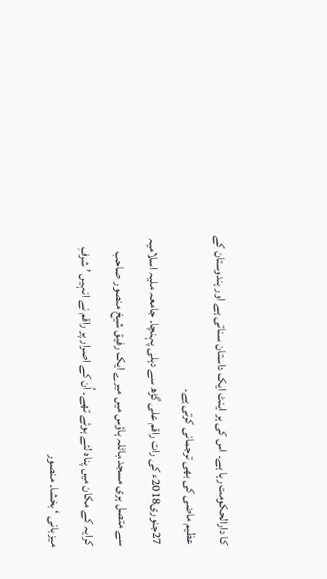کا دارالحکومت رہا ہے۔ اس کی ہر اینٹ ایک داستان سناتی ہے اور ہندوستان کے عظیم ماضی کی بھی ترجمانی کرتی ہے۔
27جنوری2018ء کی رات راقم علی گڑھ سے دہلی پہنچا۔ جامعہ ملیہ اسلامیہ سے متصل ہری مسجد،باٹلہ ہاؤس میں میرے ایک رفیق شیخ منصور صاحب کرایہ کے مکان میں پناہ لئے ہوئے تھے۔ اُن کے اصرار پر راقم نے انہیں ’ شرفِ میزبانی ‘ بخشا۔ منصور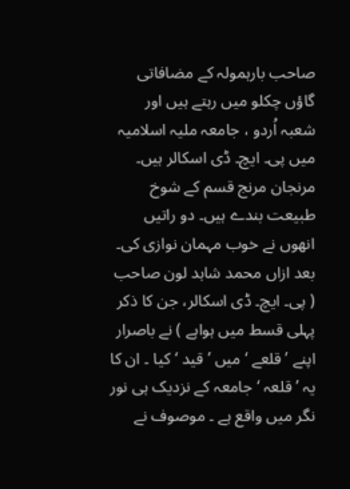صاحب بارہمولہ کے مضافاتی گاؤں چکلو میں رہتے ہیں اور شعبہ اُردو ، جامعہ ملیہ اسلامیہ میں پی۔ ایچ۔ ڈی اسکالر ہیں۔
مرنجان مرنج قسم کے شوخ طبیعت بندے ہیں۔ دو راتیں انھوں نے خوب مہمان نوازی کی۔ بعد ازاں محمد شاہد لون صاحب ( پی۔ ایچ۔ ڈی اسکالر، جن کا ذکر پہلی قسط میں ہواہے ) نے باصرار اپنے ’ قلعے ‘ میں ’ قید ‘ کیا ۔ ان کا یہ ’ قلعہ ‘ جامعہ کے نزدیک ہی نور نگر میں واقع ہے ۔ موصوف نے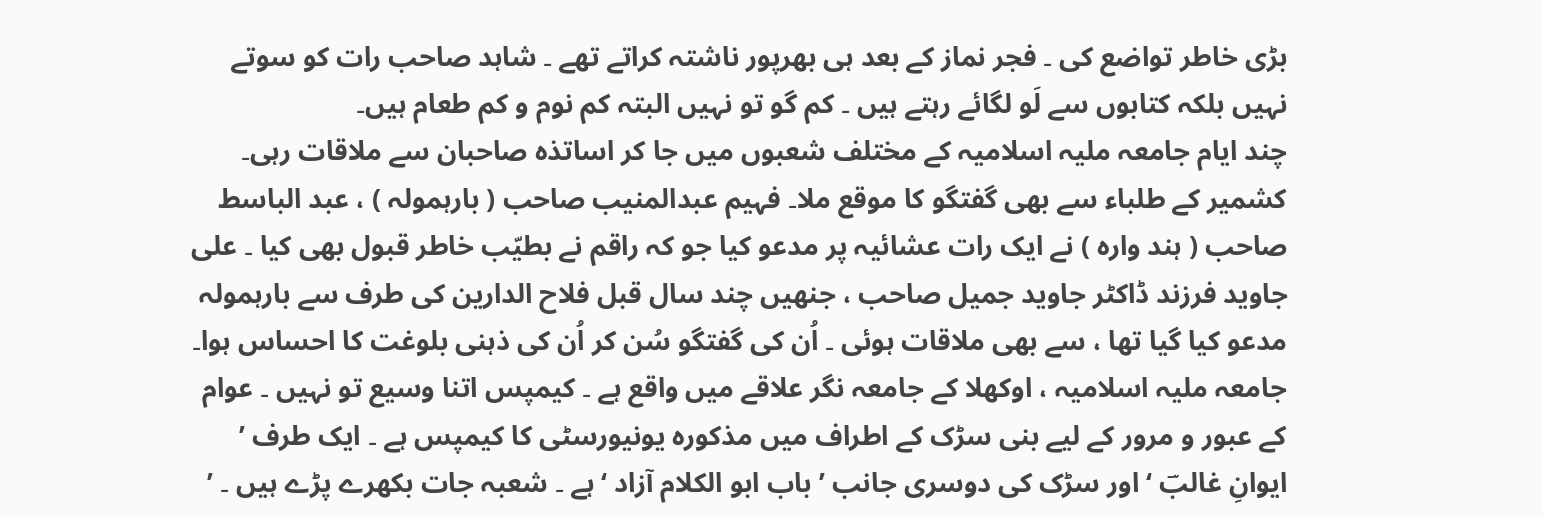بڑی خاطر تواضع کی ۔ فجر نماز کے بعد ہی بھرپور ناشتہ کراتے تھے ۔ شاہد صاحب رات کو سوتے نہیں بلکہ کتابوں سے لَو لگائے رہتے ہیں ۔ کم گو تو نہیں البتہ کم نوم و کم طعام ہیں۔
چند ایام جامعہ ملیہ اسلامیہ کے مختلف شعبوں میں جا کر اساتذہ صاحبان سے ملاقات رہی۔ کشمیر کے طلباء سے بھی گفتگو کا موقع ملا۔ فہیم عبدالمنیب صاحب ( بارہمولہ ) ، عبد الباسط صاحب ( ہند وارہ ) نے ایک رات عشائیہ پر مدعو کیا جو کہ راقم نے بطیّب خاطر قبول بھی کیا ۔ علی جاوید فرزند ڈاکٹر جاوید جمیل صاحب ، جنھیں چند سال قبل فلاح الدارین کی طرف سے بارہمولہ مدعو کیا گیا تھا ، سے بھی ملاقات ہوئی ۔ اُن کی گفتگو سُن کر اُن کی ذہنی بلوغت کا احساس ہوا۔
جامعہ ملیہ اسلامیہ ، اوکھلا کے جامعہ نگر علاقے میں واقع ہے ۔ کیمپس اتنا وسیع تو نہیں ۔ عوام کے عبور و مرور کے لیے بنی سڑک کے اطراف میں مذکورہ یونیورسٹی کا کیمپس ہے ۔ ایک طرف ’ ایوانِ غالبؔ ‘ اور سڑک کی دوسری جانب ’ باب ابو الکلام آزاد ‘ ہے ۔ شعبہ جات بکھرے پڑے ہیں ۔ ’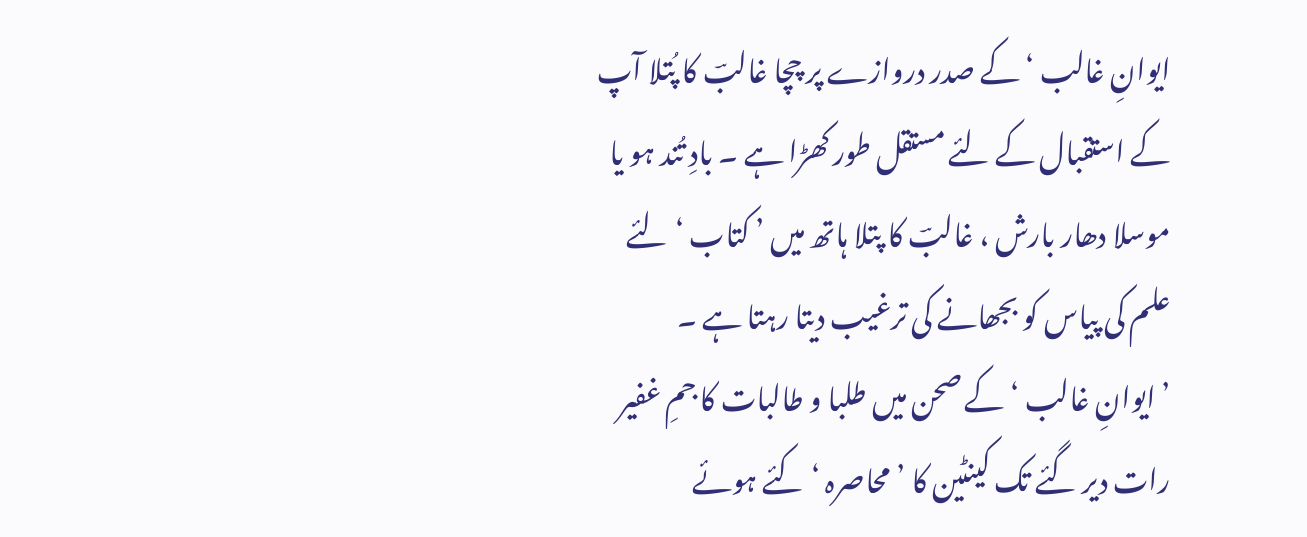ایوانِ غالب ‘ کے صدر دروازے پر چچا غالبؔ کا پُتلا آپ کے استقبال کے لئے مستقل طور کھڑا ہے ۔ بادِ تُند ہو یا موسلا دھار بارش ، غالبؔ کا پتلا ہاتھ میں ’ کتاب ‘ لئے علم کی پیاس کو بجھانے کی ترغیب دیتا رہتا ہے ۔
’ ایوانِ غالب ‘ کے صحن میں طلبا و طالبات کا جمِ غفیر رات دیر گئے تک کینٹین کا ’ محاصرہ ‘ کئے ہوئے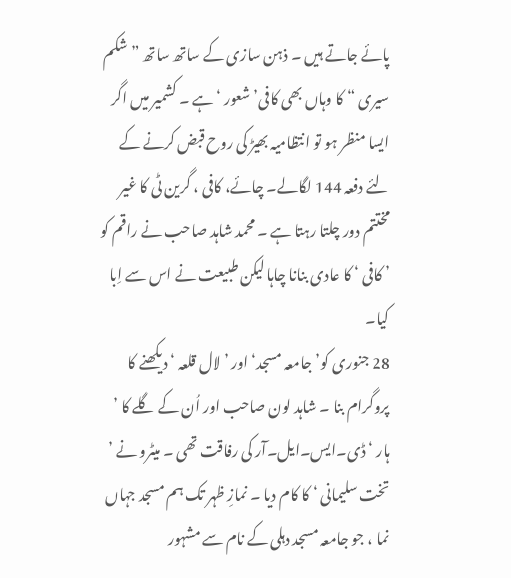پائے جاتے ہیں ۔ ذہن سازی کے ساتھ ساتھ ” شکم سیری “ کا وہاں بھی کافی’ شعور ‘ ہے ۔ کشمیر میں اگر ایسا منظر ہو تو انتظامیہ بھیڑ کی روح قبض کرنے کے لئے دفعہ 144 لگالے۔ چائے، کافی ، گرین ٹی کا غیر مختتم دور چلتا رہتا ہے ۔ محمد شاہد صاحب نے راقم کو ’ کافی ‘ کا عادی بنانا چاہا لیکن طبیعت نے اس سے اِبا کیا۔
28 جنوری کو’جامعہ مسجد‘ اور ’ لال قلعہ ‘ دیکھنے کا پروگرام بنا ۔ شاہد لون صاحب اور اُن کے گلے کا ’ ہار ‘ ڈی۔ایس۔ایل۔آر کی رفاقت تھی ۔ میٹرو نے ’ تخت سلیمانی ‘ کا کام دیا ۔ نمازِ ظہر تک ہم مسجد جہاں نما ، جو جامعہ مسجد دہلی کے نام سے مشہور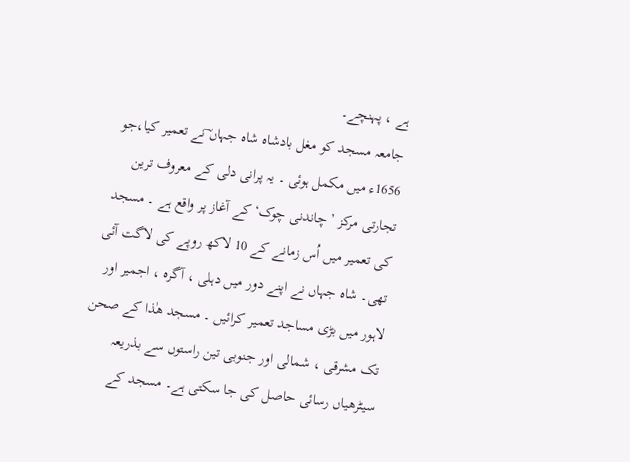ہے ، پہنچے۔
جامعہ مسجد کو مغل بادشاہ شاہ جہاں ؔنے تعمیر کیا،جو 1656ء میں مکمل ہوئی ۔ یہ پرانی دلی کے معروف ترین تجارتی مرکز ’ چاندنی چوک‘ کے آغاز پر واقع ہے ۔ مسجد کی تعمیر میں اُس زمانے کے 10 لاکھ روپے کی لاگت آئی تھی۔ شاہ جہاں نے اپنے دور میں دہلی ، آگرہ ، اجمیر اور لاہور میں بڑی مساجد تعمیر کرائیں ۔ مسجد ھٰذا کے صحن تک مشرقی ، شمالی اور جنوبی تین راستوں سے بذریعہ سیٹرھیاں رسائی حاصل کی جا سکتی ہے۔ مسجد کے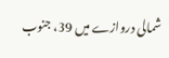شمالی دروازے میں 39، جنوب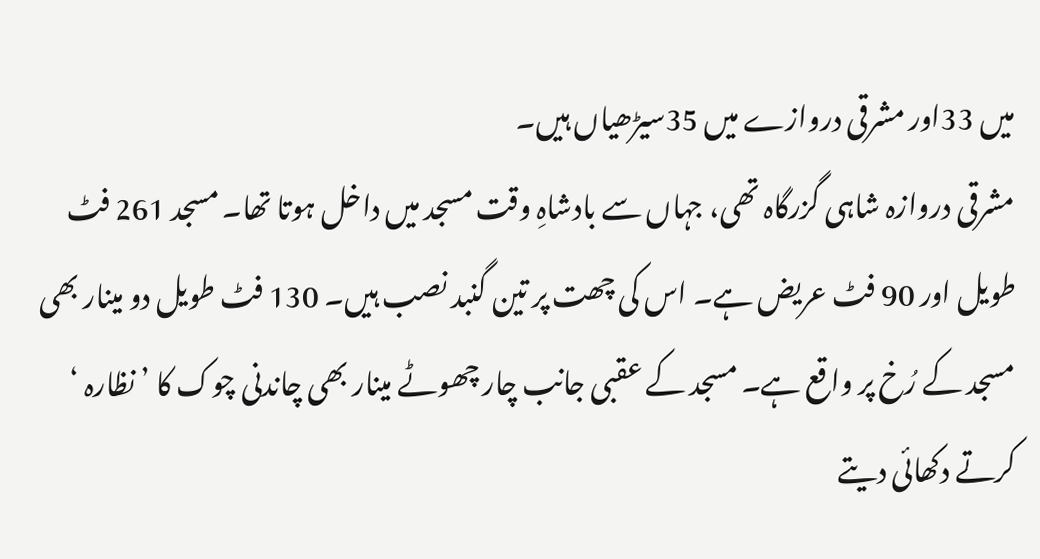میں 33اور مشرقی دروازے میں 35سیڑھیاں ہیں۔
مشرقی دروازہ شاہی گزرگاہ تھی، جہاں سے بادشاہِ وقت مسجد میں داخل ہوتا تھا۔ مسجد 261 فٹ طویل اور 90 فٹ عریض ہے۔ اس کی چھت پر تین گنبد نصب ہیں۔ 130 فٹ طویل دو مینار بھی مسجد کے رُخ پر واقع ہے۔ مسجد کے عقبی جانب چار چھوٹے مینار بھی چاندنی چوک کا ’ نظارہ ‘ کرتے دکھائی دیتے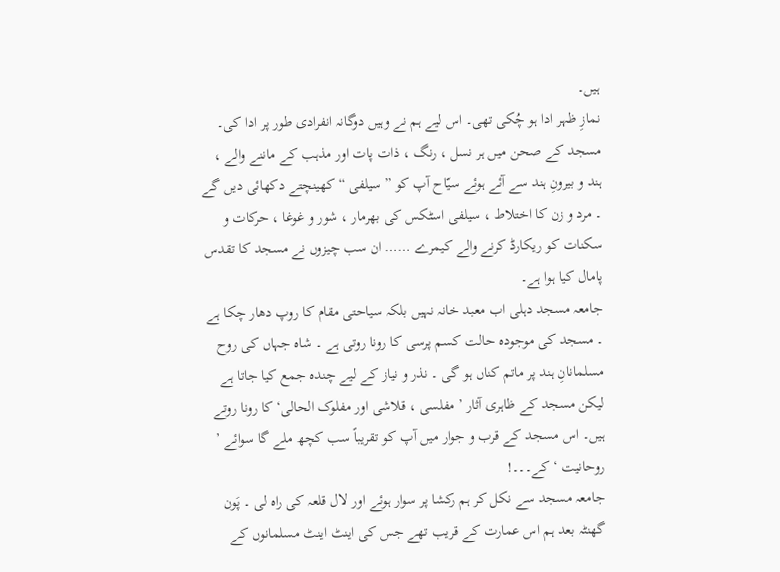ہیں۔
نمازِ ظہر ادا ہو چُکی تھی۔ اس لیے ہم نے وہیں دوگانہ انفرادی طور پر ادا کی۔ مسجد کے صحن میں ہر نسل ، رنگ ، ذات پات اور مذہب کے ماننے والے ، ہند و بیرونِ ہند سے آئے ہوئے سیّاح آپ کو ” سیلفی “ کھینچتے دکھائی دیں گے ۔ مرد و زن کا اختلاط ، سیلفی اسٹکس کی بھرمار ، شور و غوغا ، حرکات و سکنات کو ریکارڈ کرنے والے کیمرے …… ان سب چیزوں نے مسجد کا تقدس پامال کیا ہوا ہے۔
جامعہ مسجد دہلی اب معبد خانہ نہیں بلکہ سیاحتی مقام کا روپ دھار چکا ہے ۔ مسجد کی موجودہ حالت کسم پرسی کا رونا روتی ہے ۔ شاہ جہاں کی روح مسلمانانِ ہند پر ماتم کناں ہو گی ۔ نذر و نیاز کے لیے چندہ جمع کیا جاتا ہے لیکن مسجد کے ظاہری آثار ’ مفلسی ، قلاشی اور مفلوک الحالی‘ کا رونا روتے ہیں۔ اس مسجد کے قرب و جوار میں آپ کو تقریباً سب کچھ ملے گا سوائے ’ روحانیت ‘ کے۔۔۔!
جامعہ مسجد سے نکل کر ہم رکشا پر سوار ہوئے اور لال قلعہ کی راہ لی ۔ پَون گھنٹہ بعد ہم اس عمارت کے قریب تھے جس کی اینٹ اینٹ مسلمانوں کے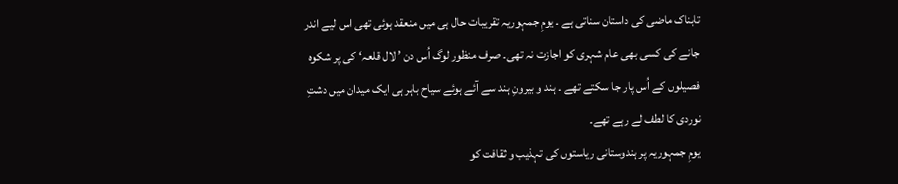تابناک ماضی کی داستان سناتی ہے ۔ یومِ جمہوریہ تقریبات حال ہی میں منعقد ہوئی تھی اس لیے اندر جانے کی کسی بھی عام شہری کو اجازت نہ تھی۔ صرف منظور لوگ اُس دن ’ لال قلعہ‘ کی پر شکوہ فصیلوں کے اُس پار جا سکتے تھے ۔ ہند و بیرونِ ہند سے آئے ہوئے سیاح باہر ہی ایک میدان میں دشتِ نوردی کا لطف لے رہے تھے۔
یومِ جمہوریہ پر ہندوستانی ریاستوں کی تہذیب و ثقافت کو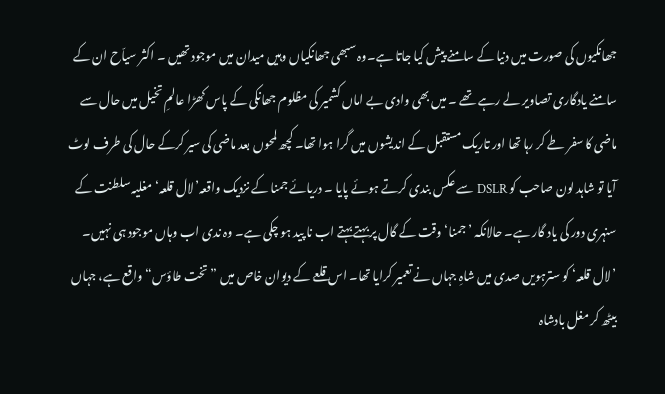جھانکیوں کی صورت میں دنیا کے سامنے پیش کیا جاتا ہے۔وہ سبھی جھانکیاں وہیں میدان میں موجود تھیں ۔ اکثر سیاّح ان کے سامنے یادگاری تصاویر لے رہے تھے ۔ میں بھی وادی بے اماں کشمیر کی مظلوم جھانکی کے پاس کھڑا عالمِ تخیل میں حال سے ماضی کا سفر طے کر رہا تھا اور تاریک مستقبل کے اندیشوں میں گرا ہوا تھا۔ کچھ لمحوں بعد ماضی کی سیر کرکے حال کی طرف لوٹ آیا تو شاہد لون صاحب کو DSLR سے عکس بندی کرتے ہوئے پایا ۔ دریائے جمنا کے نزدیک واقعہ’لال قلعہ‘ مغلیہ سلطنت کے سنہری دور کی یاد گار ہے۔ حالانکہ ’جمنا‘ وقت کے گال پر بہتے بہتے اب نا پید ہو چکی ہے۔ وہ ندی اب وہاں موجود ہی نہیں۔
’لال قلعہ‘ کو سترہویں صدی میں شاہِ جہاں نے تعمیر کرایا تھا۔ اس قلعے کے دیوان خاص میں ” تخت طاؤس“ واقع ہے، جہاں بیٹھ کر مغل بادشاہ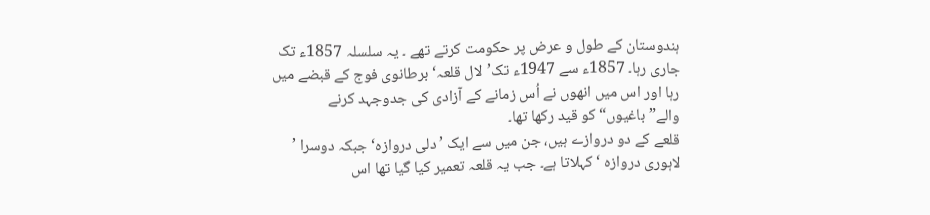ہندوستان کے طول و عرض پر حکومت کرتے تھے ۔ یہ سلسلہ 1857ء تک جاری رہا۔ 1857ء سے 1947ء تک’لال قلعہ‘ برطانوی فوج کے قبضے میں رہا اور اس میں انھوں نے اُس زمانے کے آزادی کی جدوجہد کرنے والے”باغیوں“ کو قید رکھا تھا۔
قلعے کے دو دروازے ہیں، جن میں سے ایک ’دلی دروازہ‘ جبکہ دوسرا ’ لاہوری دروازہ ‘ کہلاتا ہے۔ جب یہ قلعہ تعمیر کیا گیا تھا اس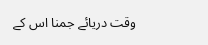وقت دریائے جمنا اس کے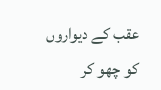عقب کے دیواروں کو چھو کر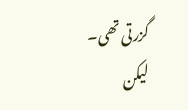گزرتی تھی۔ لیکن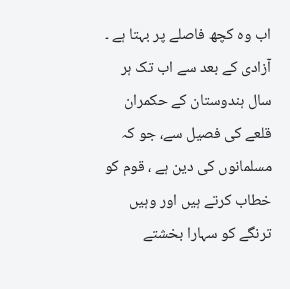اب وہ کچھ فاصلے پر بہتا ہے ۔ آزادی کے بعد سے اب تک ہر سال ہندوستان کے حکمران قلعے کی فصیل سے، جو کہ مسلمانوں کی دین ہے ، قوم کو خطاب کرتے ہیں اور وہیں ترنگے کو سہارا بخشتے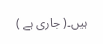ہیں۔( جاری ہے )